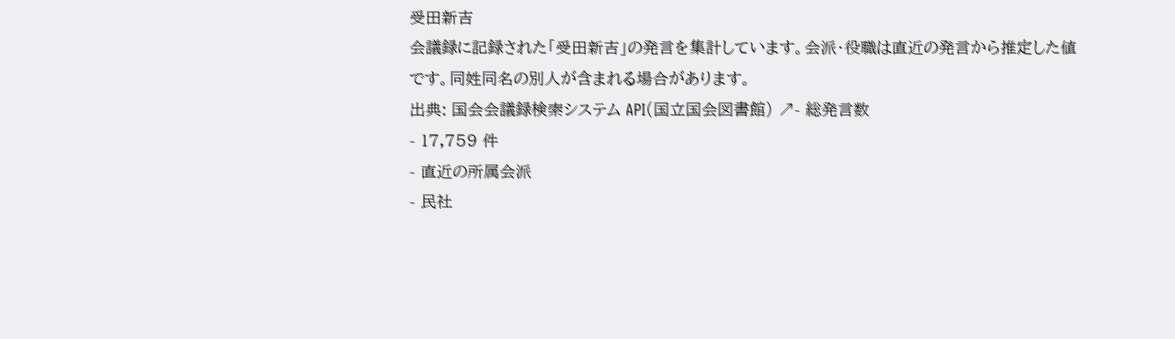受田新吉
会議録に記録された「受田新吉」の発言を集計しています。会派・役職は直近の発言から推定した値です。同姓同名の別人が含まれる場合があります。
出典: 国会会議録検索システム API(国立国会図書館) ↗- 総発言数
- 17,759 件
- 直近の所属会派
- 民社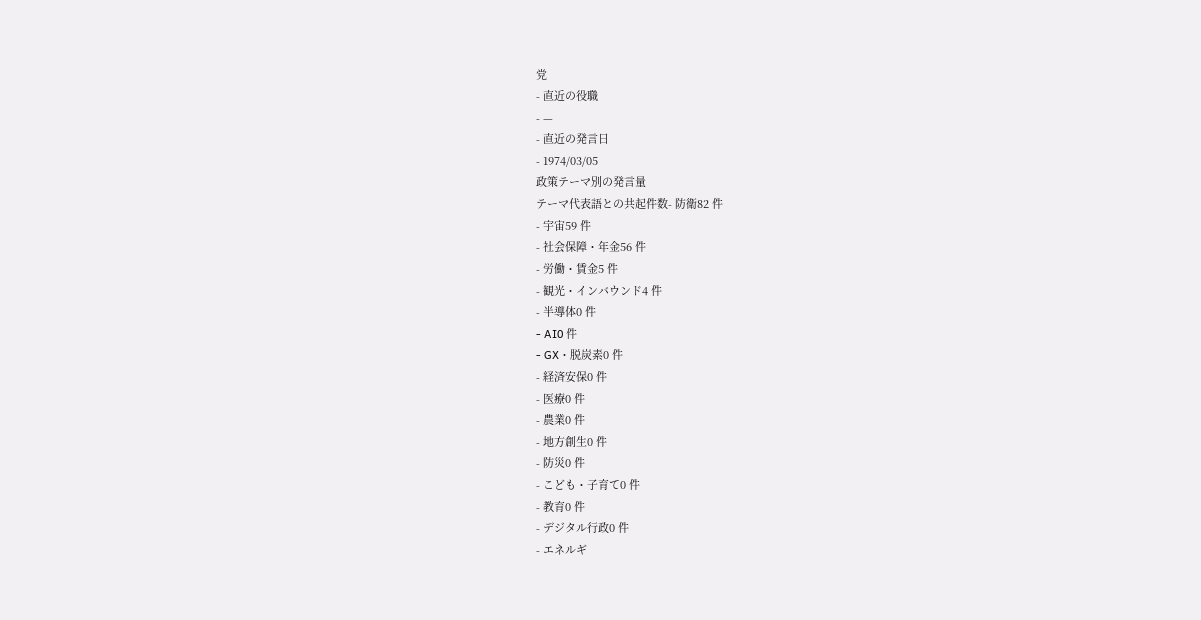党
- 直近の役職
- —
- 直近の発言日
- 1974/03/05
政策テーマ別の発言量
テーマ代表語との共起件数- 防衛82 件
- 宇宙59 件
- 社会保障・年金56 件
- 労働・賃金5 件
- 観光・インバウンド4 件
- 半導体0 件
- AI0 件
- GX・脱炭素0 件
- 経済安保0 件
- 医療0 件
- 農業0 件
- 地方創生0 件
- 防災0 件
- こども・子育て0 件
- 教育0 件
- デジタル行政0 件
- エネルギ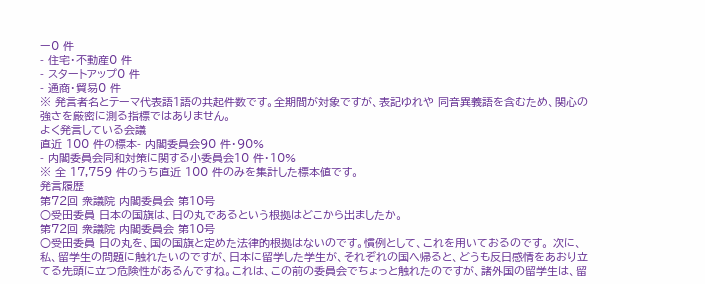ー0 件
- 住宅・不動産0 件
- スタートアップ0 件
- 通商・貿易0 件
※ 発言者名とテーマ代表語1語の共起件数です。全期間が対象ですが、表記ゆれや 同音異義語を含むため、関心の強さを厳密に測る指標ではありません。
よく発言している会議
直近 100 件の標本- 内閣委員会90 件・90%
- 内閣委員会同和対策に関する小委員会10 件・10%
※ 全 17,759 件のうち直近 100 件のみを集計した標本値です。
発言履歴
第72回 衆議院 内閣委員会 第10号
○受田委員 日本の国旗は、日の丸であるという根拠はどこから出ましたか。
第72回 衆議院 内閣委員会 第10号
○受田委員 日の丸を、国の国旗と定めた法律的根拠はないのです。慣例として、これを用いておるのです。 次に、私、留学生の問題に触れたいのですが、日本に留学した学生が、それぞれの国へ帰ると、どうも反日感情をあおり立てる先頭に立つ危険性があるんですね。これは、この前の委員会でちょっと触れたのですが、諸外国の留学生は、留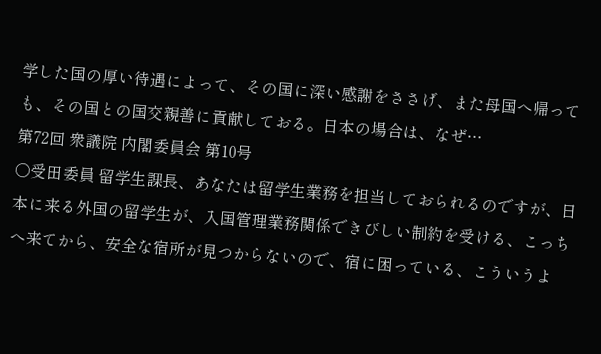学した国の厚い待遇によって、その国に深い感謝をささげ、また母国へ帰っても、その国との国交親善に貢献しておる。日本の場合は、なぜ…
第72回 衆議院 内閣委員会 第10号
○受田委員 留学生課長、あなたは留学生業務を担当しておられるのですが、日本に来る外国の留学生が、入国管理業務関係できびしい制約を受ける、こっちへ来てから、安全な宿所が見つからないので、宿に困っている、こういうよ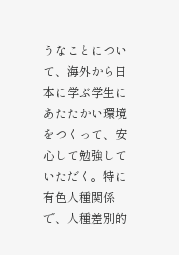うなことについて、海外から日本に学ぶ学生にあたたかい環境をつくって、安心して勉強していただく。特に有色人種関係で、人種差別的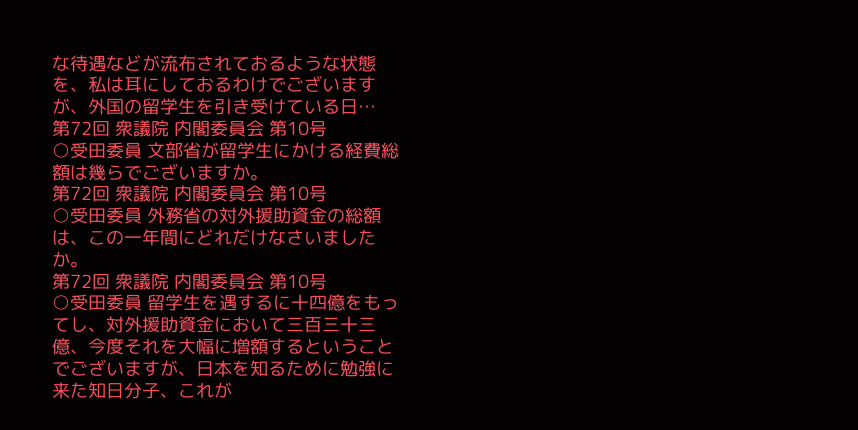な待遇などが流布されておるような状態を、私は耳にしておるわけでございますが、外国の留学生を引き受けている日…
第72回 衆議院 内閣委員会 第10号
○受田委員 文部省が留学生にかける経費総額は幾らでございますか。
第72回 衆議院 内閣委員会 第10号
○受田委員 外務省の対外援助資金の総額は、この一年間にどれだけなさいましたか。
第72回 衆議院 内閣委員会 第10号
○受田委員 留学生を遇するに十四億をもってし、対外援助資金において三百三十三億、今度それを大幅に増額するということでございますが、日本を知るために勉強に来た知日分子、これが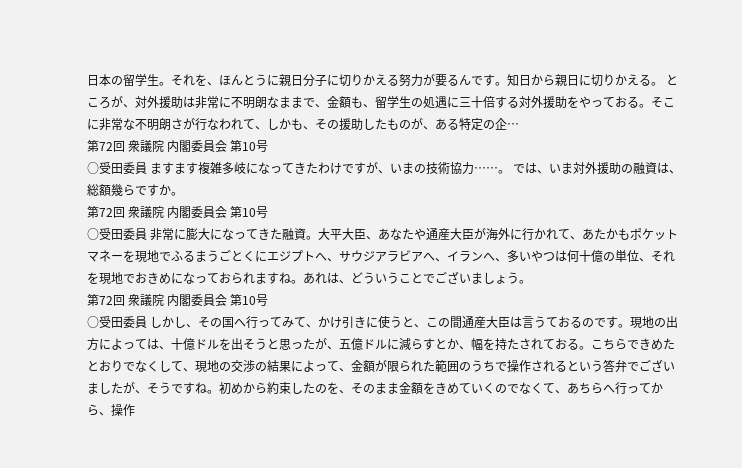日本の留学生。それを、ほんとうに親日分子に切りかえる努力が要るんです。知日から親日に切りかえる。 ところが、対外援助は非常に不明朗なままで、金額も、留学生の処遇に三十倍する対外援助をやっておる。そこに非常な不明朗さが行なわれて、しかも、その援助したものが、ある特定の企…
第72回 衆議院 内閣委員会 第10号
○受田委員 ますます複雑多岐になってきたわけですが、いまの技術協力……。 では、いま対外援助の融資は、総額幾らですか。
第72回 衆議院 内閣委員会 第10号
○受田委員 非常に膨大になってきた融資。大平大臣、あなたや通産大臣が海外に行かれて、あたかもポケットマネーを現地でふるまうごとくにエジプトへ、サウジアラビアへ、イランへ、多いやつは何十億の単位、それを現地でおきめになっておられますね。あれは、どういうことでございましょう。
第72回 衆議院 内閣委員会 第10号
○受田委員 しかし、その国へ行ってみて、かけ引きに使うと、この間通産大臣は言うておるのです。現地の出方によっては、十億ドルを出そうと思ったが、五億ドルに減らすとか、幅を持たされておる。こちらできめたとおりでなくして、現地の交渉の結果によって、金額が限られた範囲のうちで操作されるという答弁でございましたが、そうですね。初めから約束したのを、そのまま金額をきめていくのでなくて、あちらへ行ってから、操作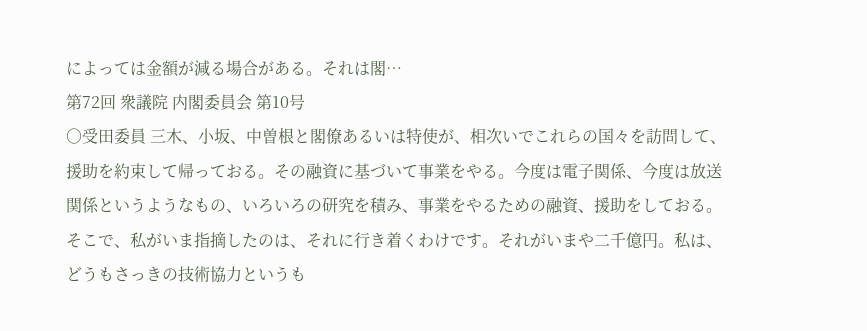によっては金額が減る場合がある。それは閣…
第72回 衆議院 内閣委員会 第10号
○受田委員 三木、小坂、中曽根と閣僚あるいは特使が、相次いでこれらの国々を訪問して、援助を約束して帰っておる。その融資に基づいて事業をやる。今度は電子関係、今度は放送関係というようなもの、いろいろの研究を積み、事業をやるための融資、援助をしておる。そこで、私がいま指摘したのは、それに行き着くわけです。それがいまや二千億円。私は、どうもさっきの技術協力というも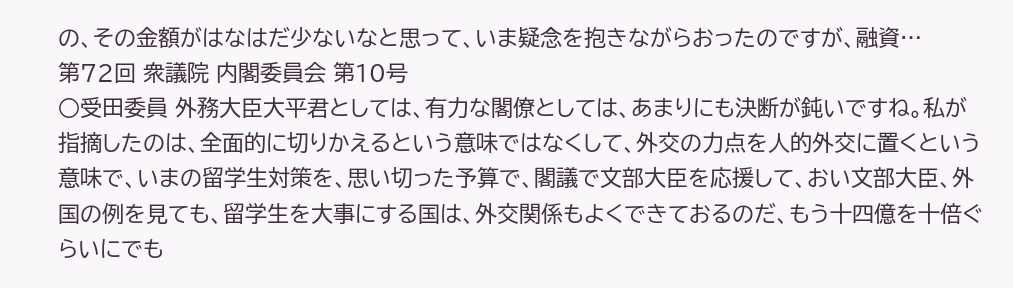の、その金額がはなはだ少ないなと思って、いま疑念を抱きながらおったのですが、融資…
第72回 衆議院 内閣委員会 第10号
○受田委員 外務大臣大平君としては、有力な閣僚としては、あまりにも決断が鈍いですね。私が指摘したのは、全面的に切りかえるという意味ではなくして、外交の力点を人的外交に置くという意味で、いまの留学生対策を、思い切った予算で、閣議で文部大臣を応援して、おい文部大臣、外国の例を見ても、留学生を大事にする国は、外交関係もよくできておるのだ、もう十四億を十倍ぐらいにでも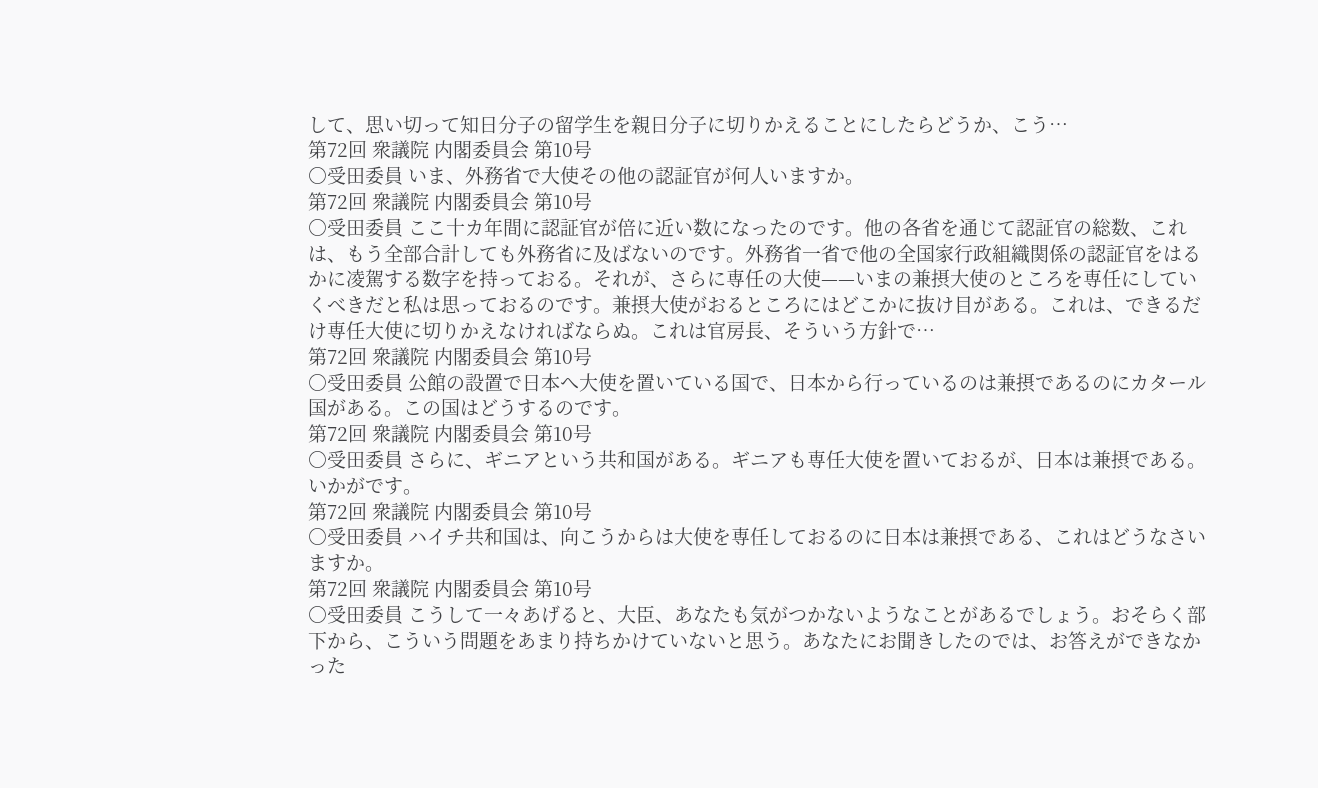して、思い切って知日分子の留学生を親日分子に切りかえることにしたらどうか、こう…
第72回 衆議院 内閣委員会 第10号
○受田委員 いま、外務省で大使その他の認証官が何人いますか。
第72回 衆議院 内閣委員会 第10号
○受田委員 ここ十カ年間に認証官が倍に近い数になったのです。他の各省を通じて認証官の総数、これは、もう全部合計しても外務省に及ばないのです。外務省一省で他の全国家行政組織関係の認証官をはるかに凌駕する数字を持っておる。それが、さらに専任の大使——いまの兼摂大使のところを専任にしていくべきだと私は思っておるのです。兼摂大使がおるところにはどこかに抜け目がある。これは、できるだけ専任大使に切りかえなければならぬ。これは官房長、そういう方針で…
第72回 衆議院 内閣委員会 第10号
○受田委員 公館の設置で日本へ大使を置いている国で、日本から行っているのは兼摂であるのにカタール国がある。この国はどうするのです。
第72回 衆議院 内閣委員会 第10号
○受田委員 さらに、ギニアという共和国がある。ギニアも専任大使を置いておるが、日本は兼摂である。いかがです。
第72回 衆議院 内閣委員会 第10号
○受田委員 ハイチ共和国は、向こうからは大使を専任しておるのに日本は兼摂である、これはどうなさいますか。
第72回 衆議院 内閣委員会 第10号
○受田委員 こうして一々あげると、大臣、あなたも気がつかないようなことがあるでしょう。おそらく部下から、こういう問題をあまり持ちかけていないと思う。あなたにお聞きしたのでは、お答えができなかった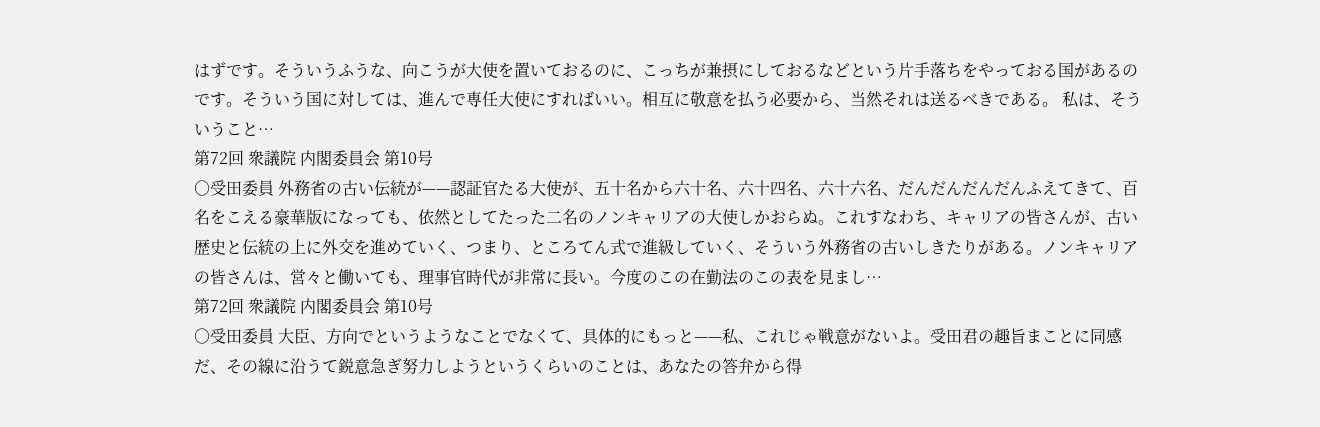はずです。そういうふうな、向こうが大使を置いておるのに、こっちが兼摂にしておるなどという片手落ちをやっておる国があるのです。そういう国に対しては、進んで専任大使にすればいい。相互に敬意を払う必要から、当然それは送るべきである。 私は、そういうこと…
第72回 衆議院 内閣委員会 第10号
○受田委員 外務省の古い伝統が——認証官たる大使が、五十名から六十名、六十四名、六十六名、だんだんだんだんふえてきて、百名をこえる豪華版になっても、依然としてたった二名のノンキャリアの大使しかおらぬ。これすなわち、キャリアの皆さんが、古い歴史と伝統の上に外交を進めていく、つまり、ところてん式で進級していく、そういう外務省の古いしきたりがある。ノンキャリアの皆さんは、営々と働いても、理事官時代が非常に長い。今度のこの在勤法のこの表を見まし…
第72回 衆議院 内閣委員会 第10号
○受田委員 大臣、方向でというようなことでなくて、具体的にもっと——私、これじゃ戦意がないよ。受田君の趣旨まことに同感だ、その線に沿うて鋭意急ぎ努力しようというくらいのことは、あなたの答弁から得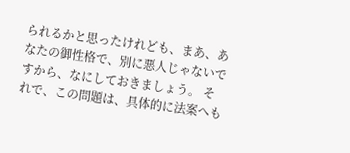られるかと思ったけれども、まあ、あなたの御性格で、別に悪人じゃないですから、なにしておきましょう。 それで、この問題は、具体的に法案へも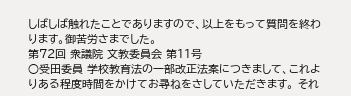しばしば触れたことでありますので、以上をもって質問を終わります。御苦労さまでした。
第72回 衆議院 文教委員会 第11号
○受田委員 学校教育法の一部改正法案につきまして、これよりある程度時間をかけてお尋ねをさしていただきます。 それ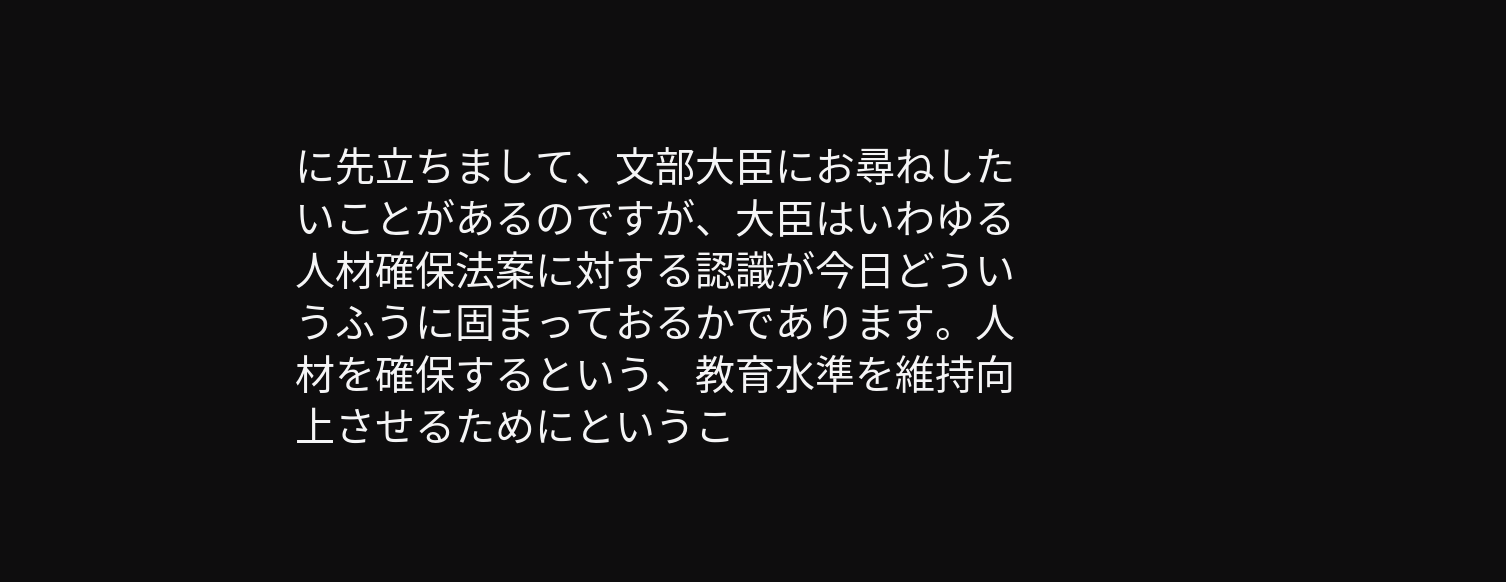に先立ちまして、文部大臣にお尋ねしたいことがあるのですが、大臣はいわゆる人材確保法案に対する認識が今日どういうふうに固まっておるかであります。人材を確保するという、教育水準を維持向上させるためにというこ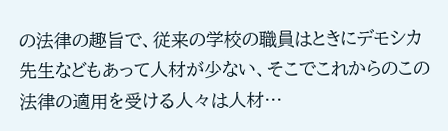の法律の趣旨で、従来の学校の職員はときにデモシカ先生などもあって人材が少ない、そこでこれからのこの法律の適用を受ける人々は人材…